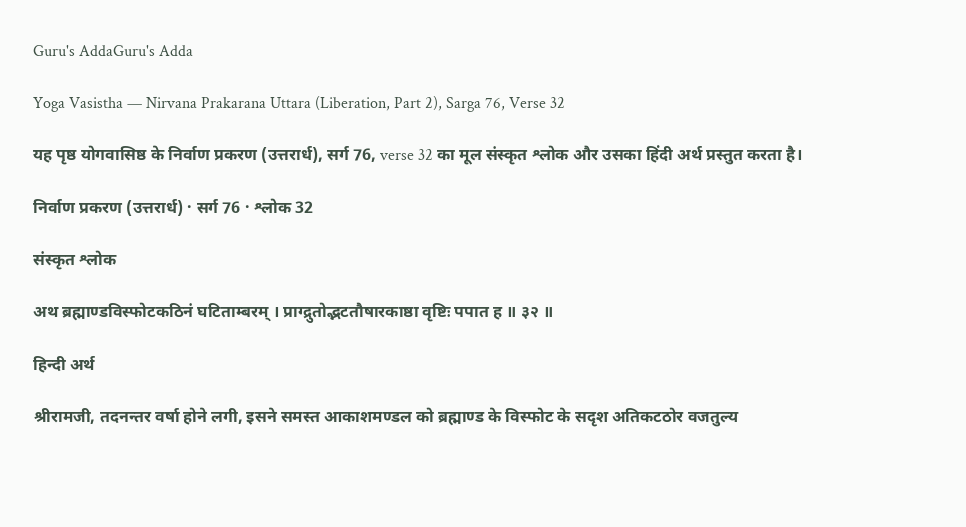Guru's AddaGuru's Adda

Yoga Vasistha — Nirvana Prakarana Uttara (Liberation, Part 2), Sarga 76, Verse 32

यह पृष्ठ योगवासिष्ठ के निर्वाण प्रकरण (उत्तरार्ध), सर्ग 76, verse 32 का मूल संस्कृत श्लोक और उसका हिंदी अर्थ प्रस्तुत करता है।

निर्वाण प्रकरण (उत्तरार्ध) · सर्ग 76 · श्लोक 32

संस्कृत श्लोक

अथ ब्रह्माण्डविस्फोटकठिनं घटिताम्बरम् । प्राग्द्रुतोद्भटतौषारकाष्ठा वृष्टिः पपात ह ॥ ३२ ॥

हिन्दी अर्थ

श्रीरामजी, तदनन्तर वर्षा होने लगी, इसने समस्त आकाशमण्डल को ब्रह्माण्ड के विस्फोट के सदृश अतिकटठोर वजतुल्य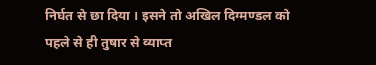निर्घत से छा दिया । इसने तो अखिल दिग्मण्डल को पहले से ही तुषार से व्याप्त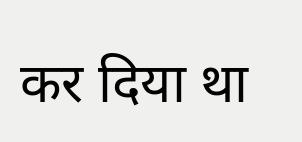कर दिया था